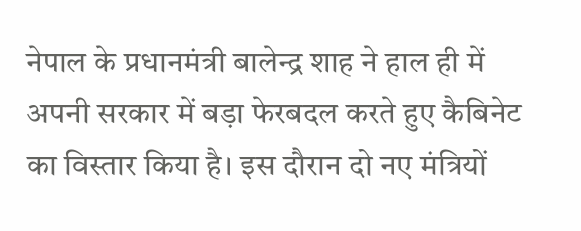नेपाल के प्रधानमंत्री बालेन्द्र शाह ने हाल ही में अपनी सरकार में बड़ा फेरबदल करते हुए कैबिनेट का विस्तार किया है। इस दौरान दो नए मंत्रियों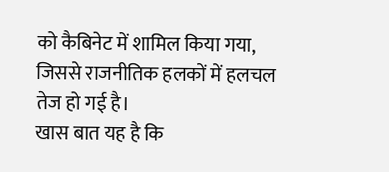को कैबिनेट में शामिल किया गया, जिससे राजनीतिक हलकों में हलचल तेज हो गई है।
खास बात यह है कि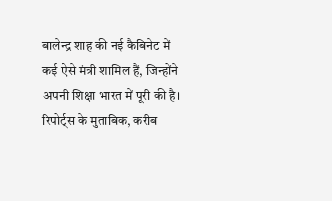बालेन्द्र शाह की नई कैबिनेट में कई ऐसे मंत्री शामिल हैं, जिन्होंने अपनी शिक्षा भारत में पूरी की है। रिपोर्ट्स के मुताबिक, करीब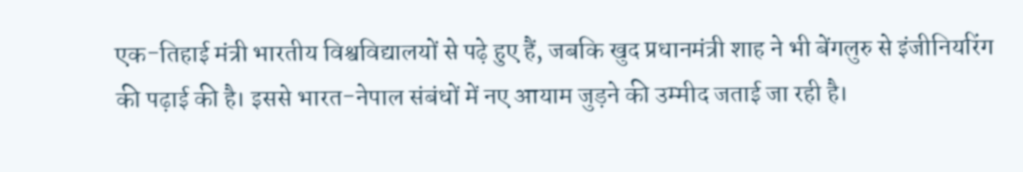एक-तिहाई मंत्री भारतीय विश्वविद्यालयों से पढ़े हुए हैं, जबकि खुद प्रधानमंत्री शाह ने भी बेंगलुरु से इंजीनियरिंग की पढ़ाई की है। इससे भारत-नेपाल संबंधों में नए आयाम जुड़ने की उम्मीद जताई जा रही है।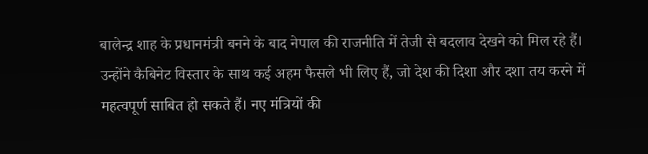बालेन्द्र शाह के प्रधानमंत्री बनने के बाद नेपाल की राजनीति में तेजी से बदलाव देखने को मिल रहे हैं। उन्होंने कैबिनेट विस्तार के साथ कई अहम फैसले भी लिए हैं, जो देश की दिशा और दशा तय करने में महत्वपूर्ण साबित हो सकते हैं। नए मंत्रियों की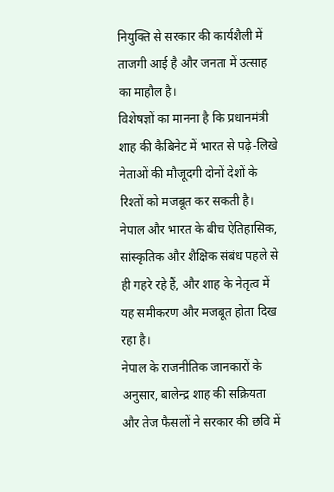नियुक्ति से सरकार की कार्यशैली में ताजगी आई है और जनता में उत्साह का माहौल है।
विशेषज्ञों का मानना है कि प्रधानमंत्री शाह की कैबिनेट में भारत से पढ़े-लिखे नेताओं की मौजूदगी दोनों देशों के रिश्तों को मजबूत कर सकती है। नेपाल और भारत के बीच ऐतिहासिक, सांस्कृतिक और शैक्षिक संबंध पहले से ही गहरे रहे हैं, और शाह के नेतृत्व में यह समीकरण और मजबूत होता दिख रहा है।
नेपाल के राजनीतिक जानकारों के अनुसार, बालेन्द्र शाह की सक्रियता और तेज फैसलों ने सरकार की छवि में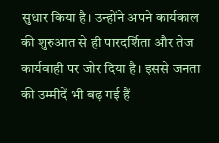सुधार किया है। उन्होंने अपने कार्यकाल की शुरुआत से ही पारदर्शिता और तेज कार्यवाही पर जोर दिया है। इससे जनता की उम्मीदें भी बढ़ गई हैं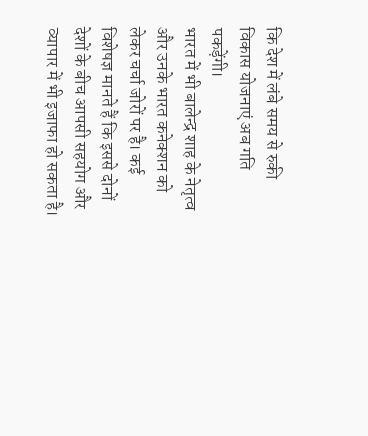कि देश में लंबे समय से रुकी विकास योजनाएं अब गति पकड़ेंगी।
भारत में भी बालेन्द्र शाह के नेतृत्व और उनके भारत कनेक्शन को लेकर चर्चा जोरों पर है। कई विशेषज्ञ मानते हैं कि इससे दोनों देशों के बीच आपसी सहयोग और व्यापार में भी इजाफा हो सकता है।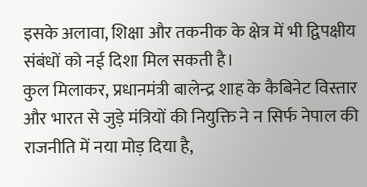इसके अलावा, शिक्षा और तकनीक के क्षेत्र में भी द्विपक्षीय संबंधों को नई दिशा मिल सकती है।
कुल मिलाकर, प्रधानमंत्री बालेन्द्र शाह के कैबिनेट विस्तार और भारत से जुड़े मंत्रियों की नियुक्ति ने न सिर्फ नेपाल की राजनीति में नया मोड़ दिया है,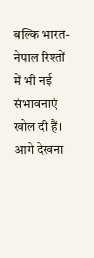बल्कि भारत-नेपाल रिश्तों में भी नई संभावनाएं खोल दी हैं। आगे देखना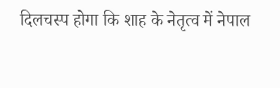दिलचस्प होगा कि शाह के नेतृत्व में नेपाल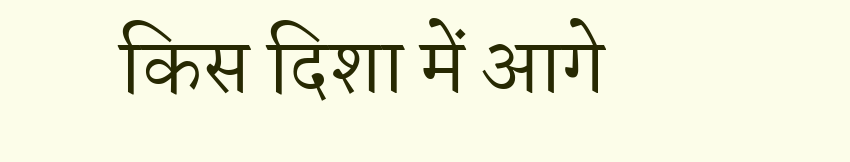किस दिशा में आगे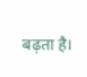बढ़ता है।